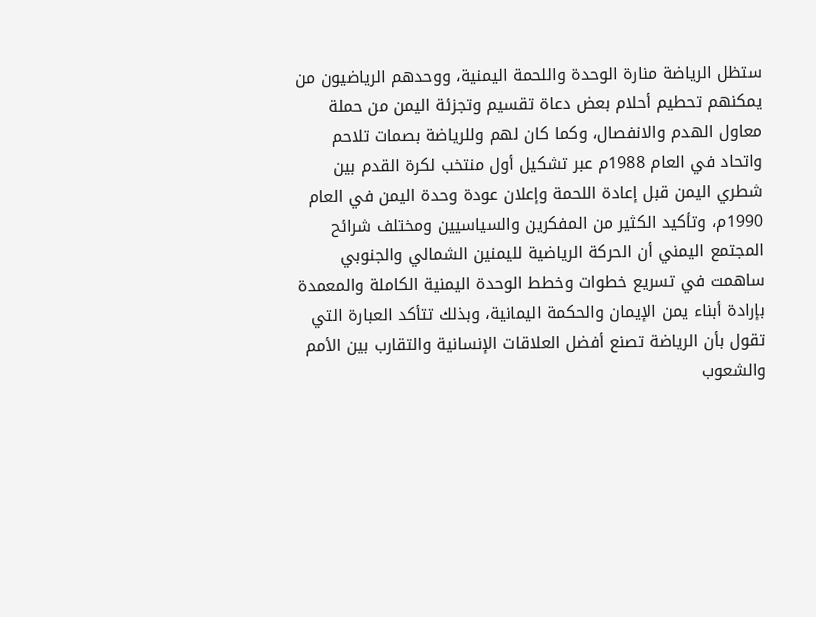ستظل الرياضة منارة الوحدة واللحمة اليمنية، ووحدهم الرياضيون من يمكنهم تحطيم أحلام بعض دعاة تقسيم وتجزئة اليمن من حملة معاول الهدم والانفصال، وكما كان لهم وللرياضة بصمات تلاحم واتحاد في العام 1988م عبر تشكيل أول منتخب لكرة القدم بين شطري اليمن قبل إعادة اللحمة وإعلان عودة وحدة اليمن في العام 1990م، وتأكيد الكثير من المفكرين والسياسيين ومختلف شرائح المجتمع اليمني أن الحركة الرياضية لليمنين الشمالي والجنوبي ساهمت في تسريع خطوات وخطط الوحدة اليمنية الكاملة والمعمدة بإرادة أبناء يمن الإيمان والحكمة اليمانية، وبذلك تتأكد العبارة التي تقول بأن الرياضة تصنع أفضل العلاقات الإنسانية والتقارب بين الأمم والشعوب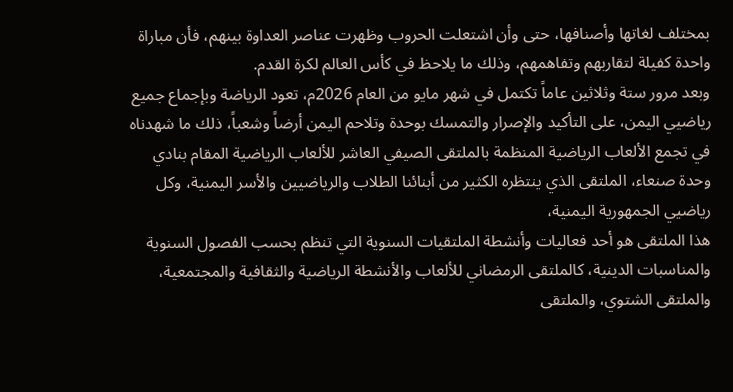بمختلف لغاتها وأصنافها، حتى وأن اشتعلت الحروب وظهرت عناصر العداوة بينهم، فأن مباراة واحدة كفيلة لتقاربهم وتفاهمهم، وذلك ما يلاحظ في كأس العالم لكرة القدم.
وبعد مرور ستة وثلاثين عاماً تكتمل في شهر مايو من العام 2026م، تعود الرياضة وبإجماع جميع رياضيي اليمن، على التأكيد والإصرار والتمسك بوحدة وتلاحم اليمن أرضاً وشعباً، ذلك ما شهدناه في تجمع الألعاب الرياضية المنظمة بالملتقى الصيفي العاشر للألعاب الرياضية المقام بنادي وحدة صنعاء، الملتقى الذي ينتظره الكثير من أبنائنا الطلاب والرياضيين والأسر اليمنية، وكل رياضيي الجمهورية اليمنية،
هذا الملتقى هو أحد فعاليات وأنشطة الملتقيات السنوية التي تنظم بحسب الفصول السنوية والمناسبات الدينية، كالملتقى الرمضاني للألعاب والأنشطة الرياضية والثقافية والمجتمعية، والملتقى الشتوي، والملتقى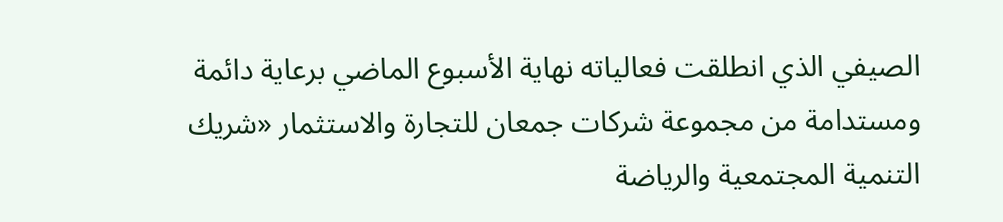الصيفي الذي انطلقت فعالياته نهاية الأسبوع الماضي برعاية دائمة ومستدامة من مجموعة شركات جمعان للتجارة والاستثمار «شريك التنمية المجتمعية والرياضة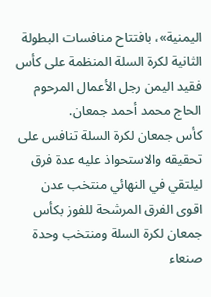اليمنية»، بافتتاح منافسات البطولة الثانية لكرة السلة المنظمة على كأس فقيد اليمن رجل الأعمال المرحوم الحاج محمد أحمد جمعان.
كأس جمعان لكرة السلة تنافس على تحقيقه والاستحواذ عليه عدة فرق ليلتقي في النهائي منتخب عدن اقوى الفرق المرشحة للفوز بكأس جمعان لكرة السلة ومنتخب وحدة صنعاء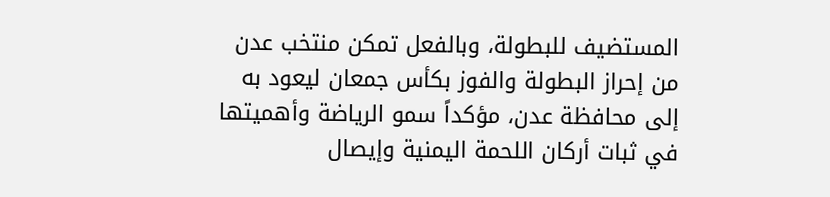المستضيف للبطولة، وبالفعل تمكن منتخب عدن من إحراز البطولة والفوز بكأس جمعان ليعود به إلى محافظة عدن، مؤكداً سمو الرياضة وأهميتها في ثبات أركان اللحمة اليمنية وإيصال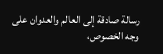رسالة صادقة إلى العالم والعدوان على وجه الخصوص،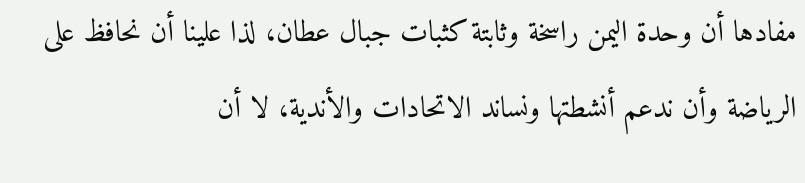مفادها أن وحدة اليمن راسخة وثابتة كثبات جبال عطان، لذا علينا أن نحافظ على الرياضة وأن ندعم أنشطتها ونساند الاتحادات والأندية، لا أن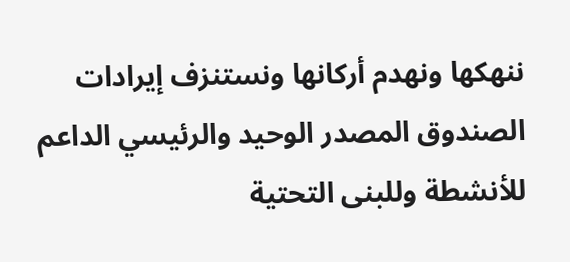ننهكها ونهدم أركانها ونستنزف إيرادات الصندوق المصدر الوحيد والرئيسي الداعم للأنشطة وللبنى التحتية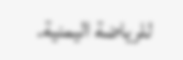للرياضة اليمنية.